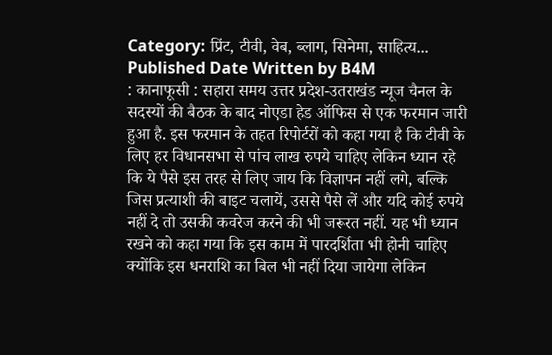Category: प्रिंट, टीवी, वेब, ब्लाग, सिनेमा, साहित्य... Published Date Written by B4M
: कानाफूसी : सहारा समय उत्तर प्रदेश-उतराखंड न्यूज चैनल के सदस्यों की बैठक के बाद नोएडा हेड ऑफिस से एक फरमान जारी हुआ है. इस फरमान के तहत रिपोर्टरों को कहा गया है कि टीवी के लिए हर विधानसभा से पांच लाख रुपये चाहिए लेकिन ध्यान रहे कि ये पैसे इस तरह से लिए जाय कि विज्ञापन नहीं लगे, बल्कि जिस प्रत्याशी की बाइट चलायें, उससे पैसे लें और यदि कोई रुपये नहीं दे तो उसकी कवरेज करने की भी जरूरत नहीं. यह भी ध्यान रखने को कहा गया कि इस काम में पारदर्शिता भी होनी चाहिए क्योंकि इस धनराशि का बिल भी नहीं दिया जायेगा लेकिन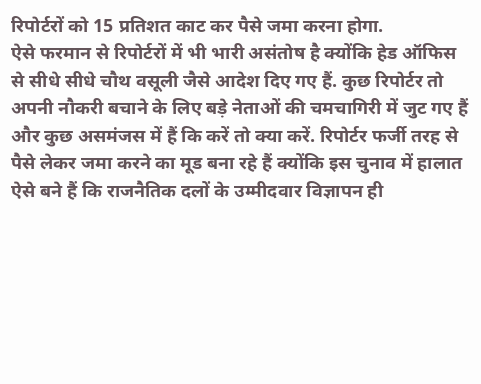रिपोर्टरों को 15 प्रतिशत काट कर पैसे जमा करना होगा.
ऐसे फरमान से रिपोर्टरों में भी भारी असंतोष है क्योंकि हेड ऑफिस से सीधे सीधे चौथ वसूली जैसे आदेश दिए गए हैं. कुछ रिपोर्टर तो अपनी नौकरी बचाने के लिए बड़े नेताओं की चमचागिरी में जुट गए हैं और कुछ असमंजस में हैं कि करें तो क्या करें. रिपोर्टर फर्जी तरह से पैसे लेकर जमा करने का मूड बना रहे हैं क्योंकि इस चुनाव में हालात ऐसे बने हैं कि राजनैतिक दलों के उम्मीदवार विज्ञापन ही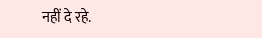नहीं दे रहे.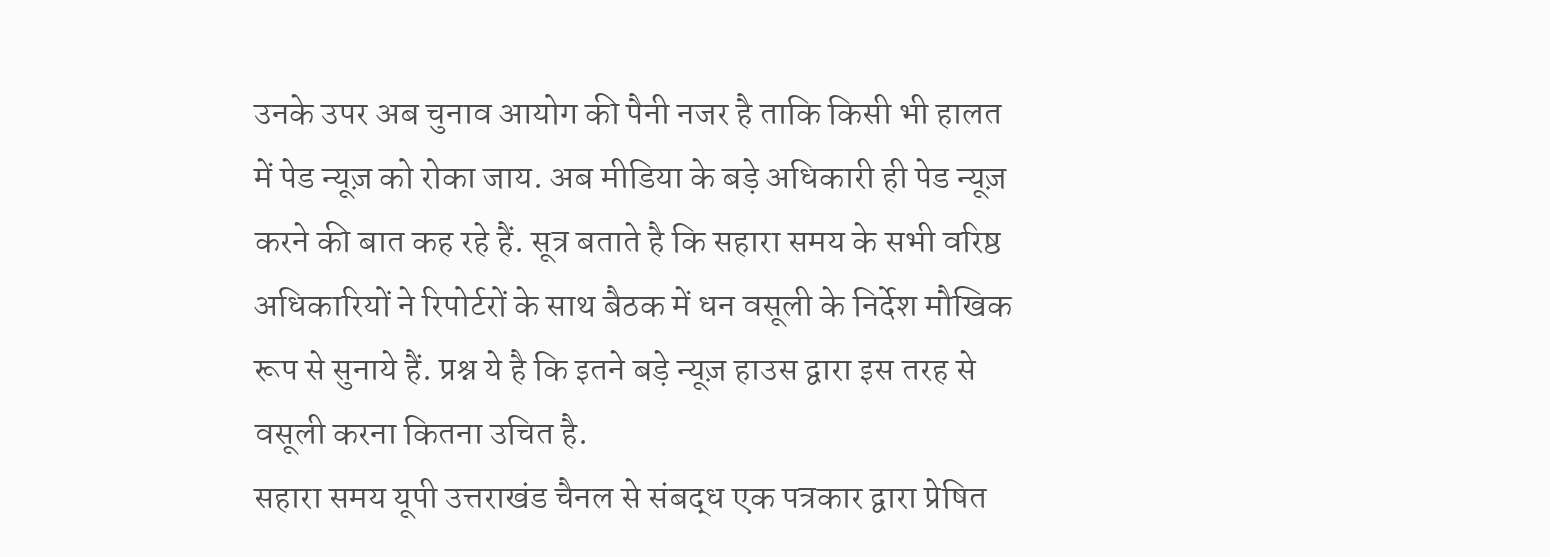उनके उपर अब चुनाव आयोग की पैनी नजर है ताकि किसी भी हालत में पेड न्यूज़ को रोका जाय. अब मीडिया के बड़े अधिकारी ही पेड न्यूज़ करने की बात कह रहे हैं. सूत्र बताते है कि सहारा समय के सभी वरिष्ठ अधिकारियों ने रिपोर्टरों के साथ बैठक में धन वसूली के निर्देश मौखिक रूप से सुनाये हैं. प्रश्न ये है कि इतने बड़े न्यूज़ हाउस द्वारा इस तरह से वसूली करना कितना उचित है.
सहारा समय यूपी उत्तराखंड चैनल से संबद्ध एक पत्रकार द्वारा प्रेषित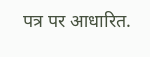पत्र पर आधारित.